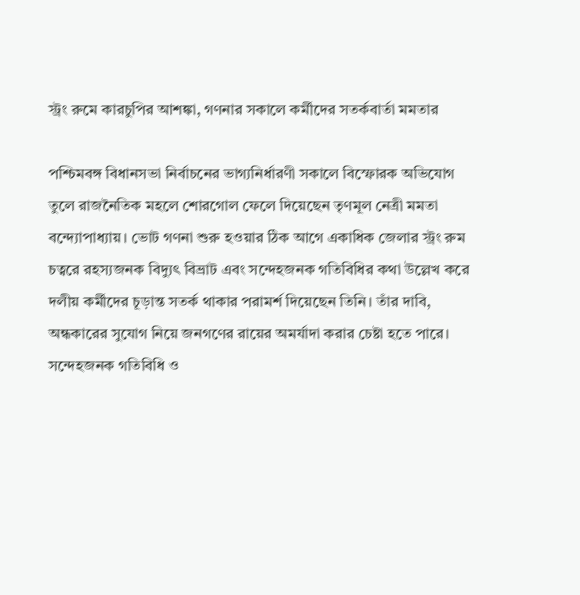স্ট্রং রুমে কারচুপির আশঙ্কা, গণনার সকালে কর্মীদের সতর্কবার্তা মমতার

পশ্চিমবঙ্গ বিধানসভা নির্বাচনের ভাগ্যনির্ধারণী সকালে বিস্ফোরক অভিযোগ তুলে রাজনৈতিক মহলে শোরগোল ফেলে দিয়েছেন তৃণমূল নেত্রী মমতা বন্দ্যোপাধ্যায়। ভোট গণনা শুরু হওয়ার ঠিক আগে একাধিক জেলার স্ট্রং রুম চত্বরে রহস্যজনক বিদ্যুৎ বিভ্রাট এবং সন্দেহজনক গতিবিধির কথা উল্লেখ করে দলীয় কর্মীদের চূড়ান্ত সতর্ক থাকার পরামর্শ দিয়েছেন তিনি। তাঁর দাবি, অন্ধকারের সুযোগ নিয়ে জনগণের রায়ের অমর্যাদা করার চেষ্টা হতে পারে।
সন্দেহজনক গতিবিধি ও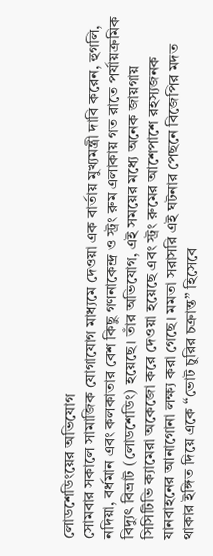লোডশেডিংয়ের অভিযোগ
সোমবার সকালে সামাজিক যোগাযোগ মাধ্যমে দেওয়া এক বার্তায় মুখ্যমন্ত্রী দাবি করেন, হুগলি, নদিয়া, বর্ধমান এবং কলকাতার বেশ কিছু গণনাকেন্দ্র ও স্ট্রং রুম এলাকায় গত রাতে পর্যায়ক্রমিক বিদ্যুৎ বিভ্রাট (লোডশেডিং) হয়েছে। তাঁর অভিযোগ, এই সময়ের মধ্যে অনেক জায়গায় সিসিটিভি ক্যামেরা অকেজো করে দেওয়া হয়েছে এবং স্ট্রং রুমের আশেপাশে রহস্যজনক যানবাহনের আনাগোনা লক্ষ্য করা গেছে। মমতা সরাসরি এই ঘটনার পেছনে বিজেপির মদত থাকার ইঙ্গিত দিয়ে একে “ভোট চুরির চক্রান্ত” হিসেবে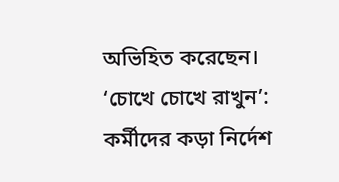অভিহিত করেছেন।
‘চোখে চোখে রাখুন’: কর্মীদের কড়া নির্দেশ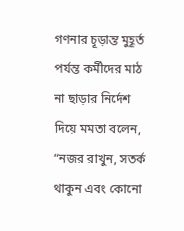গণনার চূড়ান্ত মুহূর্ত পর্যন্ত কর্মীদের মাঠ না ছাড়ার নির্দেশ দিয়ে মমতা বলেন, “নজর রাখুন, সতর্ক থাকুন এবং কোনো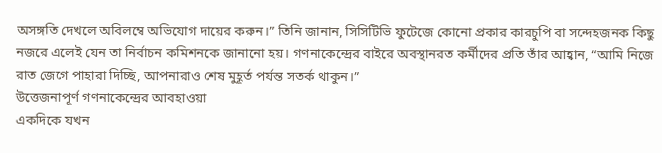অসঙ্গতি দেখলে অবিলম্বে অভিযোগ দায়ের করুন।” তিনি জানান, সিসিটিভি ফুটেজে কোনো প্রকার কারচুপি বা সন্দেহজনক কিছু নজরে এলেই যেন তা নির্বাচন কমিশনকে জানানো হয়। গণনাকেন্দ্রের বাইরে অবস্থানরত কর্মীদের প্রতি তাঁর আহ্বান, “আমি নিজে রাত জেগে পাহারা দিচ্ছি, আপনারাও শেষ মুহূর্ত পর্যন্ত সতর্ক থাকুন।”
উত্তেজনাপূর্ণ গণনাকেন্দ্রের আবহাওয়া
একদিকে যখন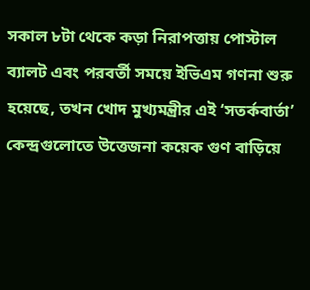সকাল ৮টা থেকে কড়া নিরাপত্তায় পোস্টাল ব্যালট এবং পরবর্তী সময়ে ইভিএম গণনা শুরু হয়েছে, তখন খোদ মুখ্যমন্ত্রীর এই ‘সতর্কবার্তা’ কেন্দ্রগুলোতে উত্তেজনা কয়েক গুণ বাড়িয়ে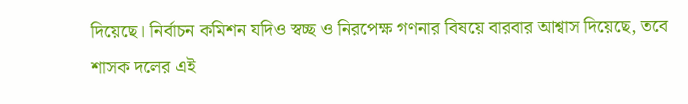দিয়েছে। নির্বাচন কমিশন যদিও স্বচ্ছ ও নিরপেক্ষ গণনার বিষয়ে বারবার আশ্বাস দিয়েছে, তবে শাসক দলের এই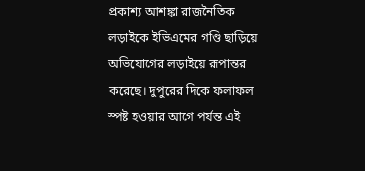প্রকাশ্য আশঙ্কা রাজনৈতিক লড়াইকে ইভিএমের গণ্ডি ছাড়িয়ে অভিযোগের লড়াইয়ে রূপান্তর করেছে। দুপুরের দিকে ফলাফল স্পষ্ট হওয়ার আগে পর্যন্ত এই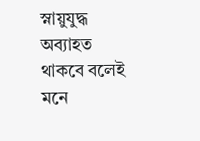স্নায়ুযুদ্ধ অব্যাহত থাকবে বলেই মনে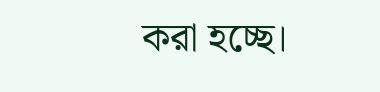করা হচ্ছে।